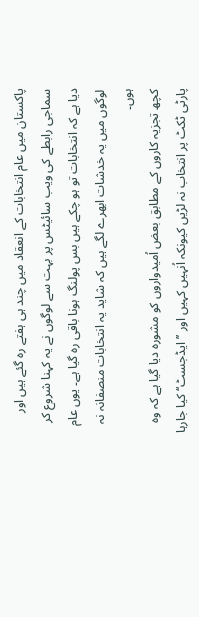پاکستان میں عام انتخابات کے انعقاد میں چند ہی ہفتے رہ گئے ہیں اور سماجی رابطے کی ویب سائیٹس پر بہت سے لوگوں نے یہ کہنا شروع کر دیا ہے کہ انتخابات تو ہو چکے ہیں بس پولنگ ہونا باقی رہ گیا ہے۔ یوں عام لوگوں میں یہ خدشات ابھرے لگے ہیں کہ شاید یہ انتخابات منصفانہ نہ ہوں۔
کچھ تجزیہ کاروں کے مطابق بعض اُمیدواروں کو مشورہ دیا گیا ہے کہ وہ پارٹی ٹکٹ پر انتخاب نہ لڑیں کیونکہ اُنہیں کہیں اور ’’ایڈجسٹ‘‘ کیا جارہا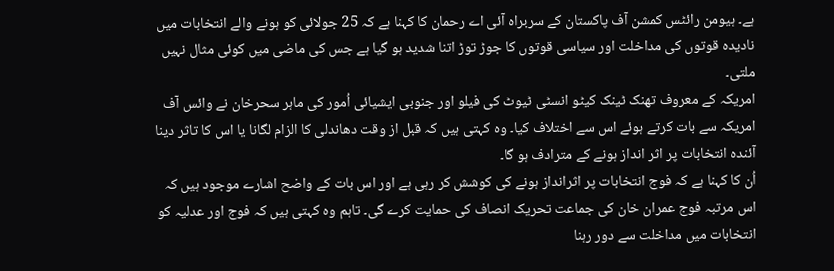ہے۔ ہیومن رائٹس کمشن آف پاکستان کے سربراہ آئی اے رحمان کا کہنا ہے کہ 25 جولائی کو ہونے والے انتخابات میں نادیدہ قوتوں کی مداخلت اور سیاسی قوتوں کا جوڑ توڑ اتنا شدید ہو گیا ہے جس کی ماضی میں کوئی مثال نہیں ملتی۔
امریکہ کے معروف تھنک ٹینک کیٹو انسٹی ٹیوٹ کی فیلو اور جنوبی ایشیائی اُمور کی ماہر سحرخان نے وائس آف امریکہ سے بات کرتے ہوئے اس سے اختلاف کیا۔ وہ کہتی ہیں کہ قبل از وقت دھاندلی کا الزام لگانا یا اس کا تاثر دینا آئندہ انتخابات پر اثر انداز ہونے کے مترادف ہو گا۔
اُن کا کہنا ہے کہ فوج انتخابات پر اثرانداز ہونے کی کوشش کر رہی ہے اور اس بات کے واضح اشارے موجود ہیں کہ اس مرتبہ فوج عمران خان کی جماعت تحریک انصاف کی حمایت کرے گی۔ تاہم وہ کہتی ہیں کہ فوج اور عدلیہ کو انتخابات میں مداخلت سے دور رہنا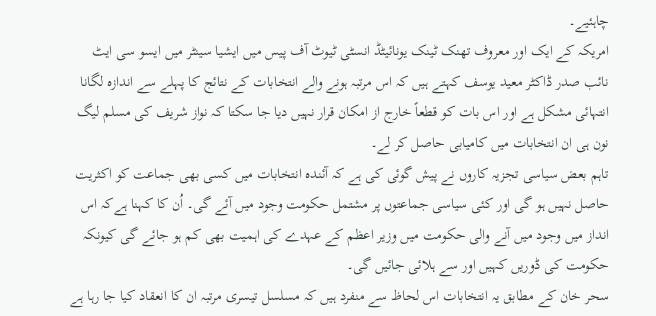چاہئیے۔
امریکہ کے ایک اور معروف تھنک ٹینک یونائیٹڈ انسٹی ٹیوٹ آف پیس میں ایشیا سینٹر میں ایسو سی ایٹ نائب صدر ڈاکٹر معید یوسف کہتے ہیں کہ اس مرتبہ ہونے والے انتخابات کے نتائج کا پہلے سے اندازہ لگانا انتہائی مشکل ہے اور اس بات کو قطعاً خارج از امکان قرار نہیں دیا جا سکتا کہ نواز شریف کی مسلم لیگ نون ہی ان انتخابات میں کامیابی حاصل کر لے۔
تاہم بعض سیاسی تجزیہ کاروں نے پیش گوئی کی ہے کہ آئندہ انتخابات میں کسی بھی جماعت کو اکثریت حاصل نہیں ہو گی اور کئی سیاسی جماعتوں پر مشتمل حکومت وجود میں آئے گی۔ اُن کا کہنا ہےکہ اس انداز میں وجود میں آنے والی حکومت میں وزیر اعظم کے عہدے کی اہمیت بھی کم ہو جائے گی کیونکہ حکومت کی ڈوریں کہیں اور سے ہلائی جائیں گی۔
سحر خان کے مطابق یہ انتخابات اس لحاظ سے منفرد ہیں کہ مسلسل تیسری مرتبہ ان کا انعقاد کیا جا رہا ہے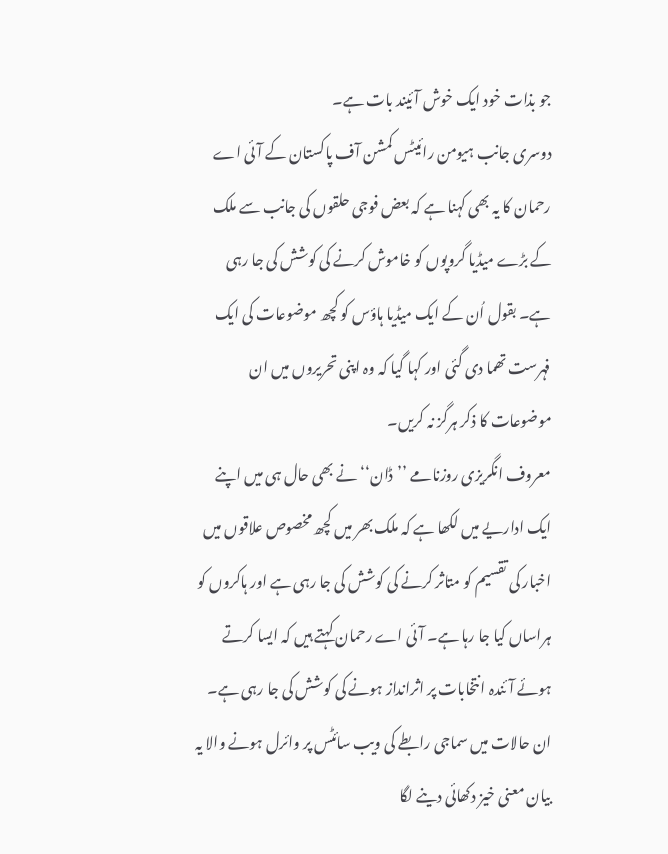جو بذات خود ایک خوش آئیند بات ہے۔
دوسری جانب ہیومن رائیٹس کمشن آف پاکستان کے آئی اے رحمان کا یہ بھی کہنا ہے کہ بعض فوجی حلقوں کی جانب سے ملک کے بڑے میڈیا گروپوں کو خاموش کرنے کی کوشش کی جا رہی ہے۔ بقول اُن کے ایک میڈیا ہاؤس کو کچھ موضوعات کی ایک فہرست تھما دی گئی اور کہا گیا کہ وہ اپنی تحریروں میں ان موضوعات کا ذکر ہرگز نہ کریں۔
معروف انگریزی روزنامے ’’ڈان‘‘ نے بھی حال ہی میں اپنے ایک اداریے میں لکھا ہے کہ ملک بھر میں کچھ مخصوص علاقوں میں اخبار کی تقسیم کو متاثر کرنے کی کوشش کی جا رہی ہے اور ہاکروں کو ہراساں کیا جا رہا ہے۔ آئی اے رحمان کہتے ہیں کہ ایسا کرتے ہوئے آئندہ انتخابات پر اثرانداز ہونے کی کوشش کی جا رہی ہے۔
ان حالات میں سماجی رابطے کی ویب سائٹس پر وائرل ہونے والا یہ بیان معنی خیز دکھائی دینے لگا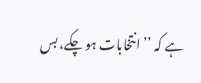ہے کہ ’’انتخابات ہو چکے، بس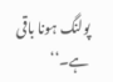پولنگ ہونا باقی ہے۔‘‘